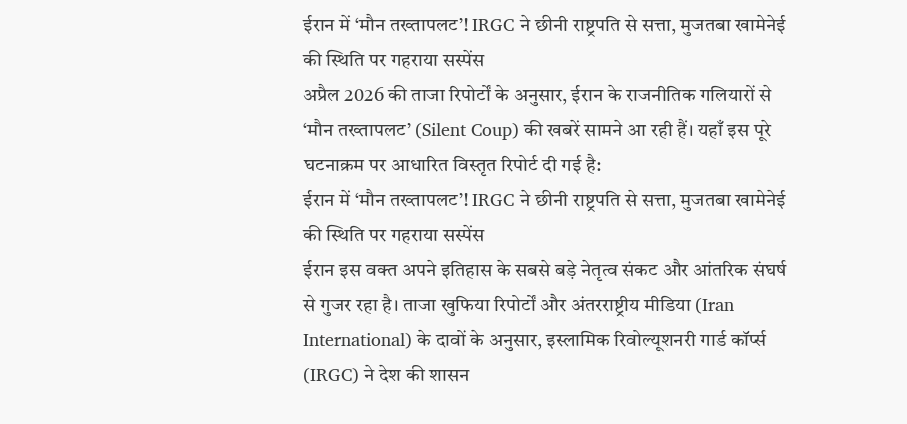ईरान में ‘मौन तख्तापलट’! IRGC ने छीनी राष्ट्रपति से सत्ता, मुजतबा खामेनेई की स्थिति पर गहराया सस्पेंस
अप्रैल 2026 की ताजा रिपोर्टों के अनुसार, ईरान के राजनीतिक गलियारों से ‘मौन तख्तापलट’ (Silent Coup) की खबरें सामने आ रही हैं। यहाँ इस पूरे घटनाक्रम पर आधारित विस्तृत रिपोर्ट दी गई है:
ईरान में ‘मौन तख्तापलट’! IRGC ने छीनी राष्ट्रपति से सत्ता, मुजतबा खामेनेई की स्थिति पर गहराया सस्पेंस
ईरान इस वक्त अपने इतिहास के सबसे बड़े नेतृत्व संकट और आंतरिक संघर्ष से गुजर रहा है। ताजा खुफिया रिपोर्टों और अंतरराष्ट्रीय मीडिया (Iran International) के दावों के अनुसार, इस्लामिक रिवोल्यूशनरी गार्ड कॉर्प्स (IRGC) ने देश की शासन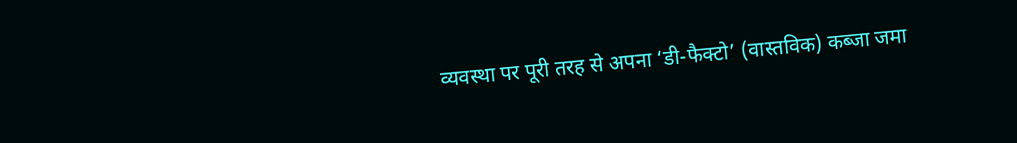व्यवस्था पर पूरी तरह से अपना ‘डी-फैक्टो’ (वास्तविक) कब्जा जमा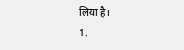लिया है।
1.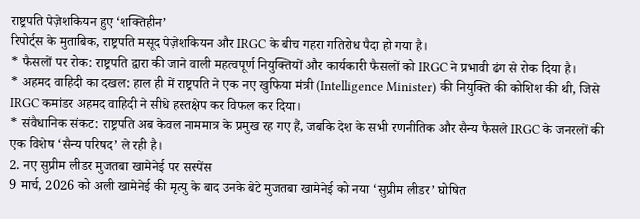राष्ट्रपति पेज़ेशकियन हुए ‘शक्तिहीन’
रिपोर्ट्स के मुताबिक, राष्ट्रपति मसूद पेज़ेशकियन और IRGC के बीच गहरा गतिरोध पैदा हो गया है।
* फैसलों पर रोक: राष्ट्रपति द्वारा की जाने वाली महत्वपूर्ण नियुक्तियों और कार्यकारी फैसलों को IRGC ने प्रभावी ढंग से रोक दिया है।
* अहमद वाहिदी का दखल: हाल ही में राष्ट्रपति ने एक नए खुफिया मंत्री (Intelligence Minister) की नियुक्ति की कोशिश की थी, जिसे IRGC कमांडर अहमद वाहिदी ने सीधे हस्तक्षेप कर विफल कर दिया।
* संवैधानिक संकट: राष्ट्रपति अब केवल नाममात्र के प्रमुख रह गए हैं, जबकि देश के सभी रणनीतिक और सैन्य फैसले IRGC के जनरलों की एक विशेष ‘सैन्य परिषद’ ले रही है।
2. नए सुप्रीम लीडर मुजतबा खामेनेई पर सस्पेंस
9 मार्च, 2026 को अली खामेनेई की मृत्यु के बाद उनके बेटे मुजतबा खामेनेई को नया ‘सुप्रीम लीडर’ घोषित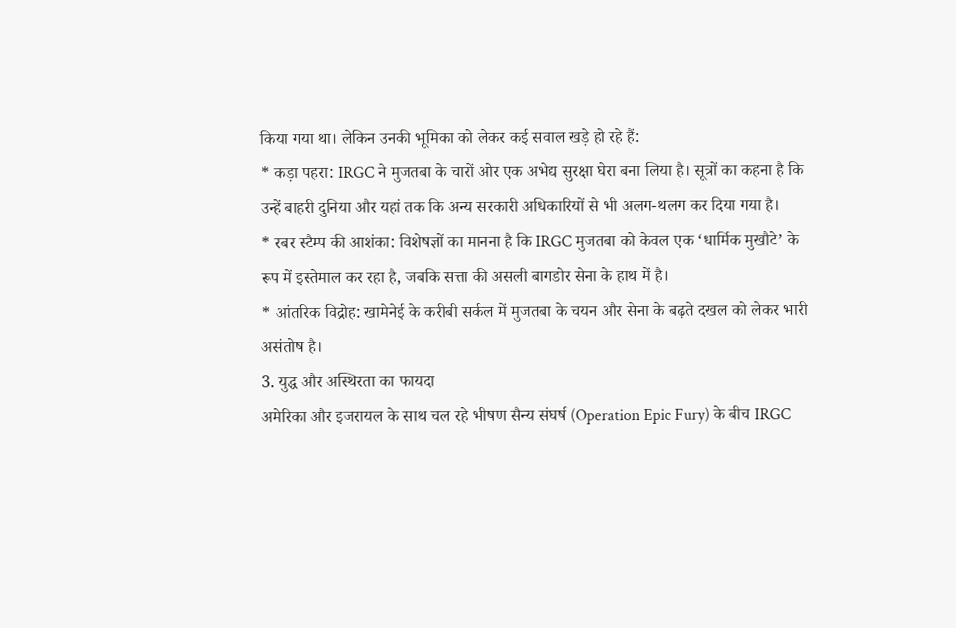किया गया था। लेकिन उनकी भूमिका को लेकर कई सवाल खड़े हो रहे हैं:
* कड़ा पहरा: IRGC ने मुजतबा के चारों ओर एक अभेद्य सुरक्षा घेरा बना लिया है। सूत्रों का कहना है कि उन्हें बाहरी दुनिया और यहां तक कि अन्य सरकारी अधिकारियों से भी अलग-थलग कर दिया गया है।
* रबर स्टैम्प की आशंका: विशेषज्ञों का मानना है कि IRGC मुजतबा को केवल एक ‘धार्मिक मुखौटे’ के रूप में इस्तेमाल कर रहा है, जबकि सत्ता की असली बागडोर सेना के हाथ में है।
* आंतरिक विद्रोह: खामेनेई के करीबी सर्कल में मुजतबा के चयन और सेना के बढ़ते दखल को लेकर भारी असंतोष है।
3. युद्ध और अस्थिरता का फायदा
अमेरिका और इजरायल के साथ चल रहे भीषण सैन्य संघर्ष (Operation Epic Fury) के बीच IRGC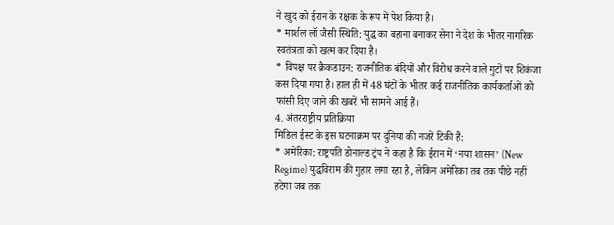ने खुद को ईरान के रक्षक के रूप में पेश किया है।
* मार्शल लॉ जैसी स्थिति: युद्ध का बहाना बनाकर सेना ने देश के भीतर नागरिक स्वतंत्रता को खत्म कर दिया है।
* विपक्ष पर क्रैकडाउन: राजनीतिक बंदियों और विरोध करने वाले गुटों पर शिकंजा कस दिया गया है। हाल ही में 48 घंटों के भीतर कई राजनीतिक कार्यकर्ताओं को फांसी दिए जाने की खबरें भी सामने आई हैं।
4. अंतरराष्ट्रीय प्रतिक्रिया
मिडिल ईस्ट के इस घटनाक्रम पर दुनिया की नजरें टिकी हैं:
* अमेरिका: राष्ट्रपति डोनाल्ड ट्रंप ने कहा है कि ईरान में ‘नया शासन’ (New Regime) युद्धविराम की गुहार लगा रहा है, लेकिन अमेरिका तब तक पीछे नहीं हटेगा जब तक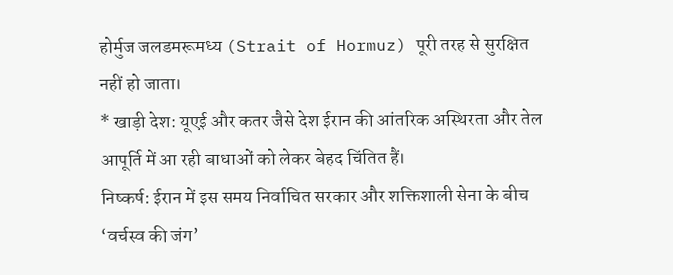होर्मुज जलडमरूमध्य (Strait of Hormuz) पूरी तरह से सुरक्षित नहीं हो जाता।
* खाड़ी देश: यूएई और कतर जैसे देश ईरान की आंतरिक अस्थिरता और तेल आपूर्ति में आ रही बाधाओं को लेकर बेहद चिंतित हैं।
निष्कर्ष: ईरान में इस समय निर्वाचित सरकार और शक्तिशाली सेना के बीच ‘वर्चस्व की जंग’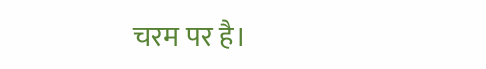चरम पर है।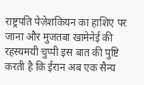राष्ट्रपति पेज़ेशकियन का हाशिए पर जाना और मुजतबा खामेनेई की रहस्यमयी चुप्पी इस बात की पुष्टि करती है कि ईरान अब एक सैन्य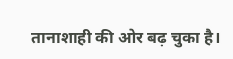तानाशाही की ओर बढ़ चुका है।